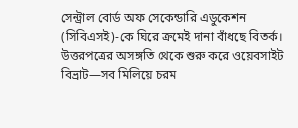সেন্ট্রাল বোর্ড অফ সেকেন্ডারি এডুকেশন (সিবিএসই)-কে ঘিরে ক্রমেই দানা বাঁধছে বিতর্ক। উত্তরপত্রের অসঙ্গতি থেকে শুরু করে ওয়েবসাইট বিভ্রাট—সব মিলিয়ে চরম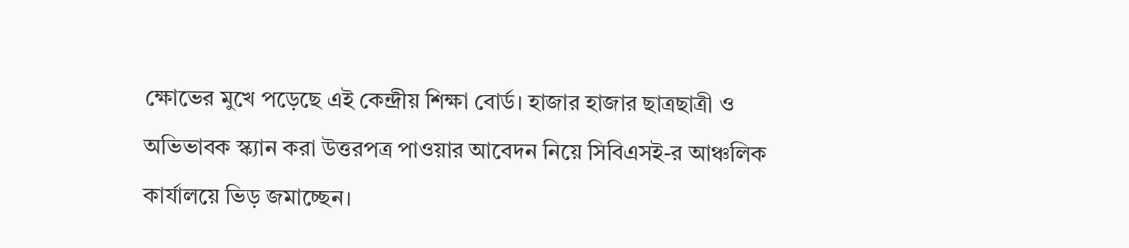ক্ষোভের মুখে পড়েছে এই কেন্দ্রীয় শিক্ষা বোর্ড। হাজার হাজার ছাত্রছাত্রী ও অভিভাবক স্ক্যান করা উত্তরপত্র পাওয়ার আবেদন নিয়ে সিবিএসই-র আঞ্চলিক কার্যালয়ে ভিড় জমাচ্ছেন।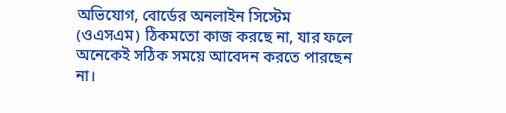অভিযোগ, বোর্ডের অনলাইন সিস্টেম (ওএসএম) ঠিকমতো কাজ করছে না, যার ফলে অনেকেই সঠিক সময়ে আবেদন করতে পারছেন না।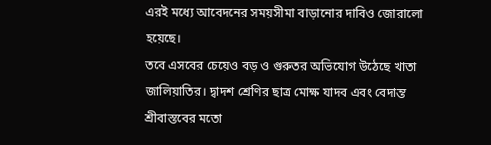এরই মধ্যে আবেদনের সময়সীমা বাড়ানোর দাবিও জোরালো হয়েছে।
তবে এসবের চেয়েও বড় ও গুরুতর অভিযোগ উঠেছে খাতা জালিয়াতির। দ্বাদশ শ্রেণির ছাত্র মোক্ষ যাদব এবং বেদান্ত শ্রীবাস্তবের মতো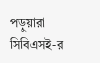পড়ুয়ারা সিবিএসই-র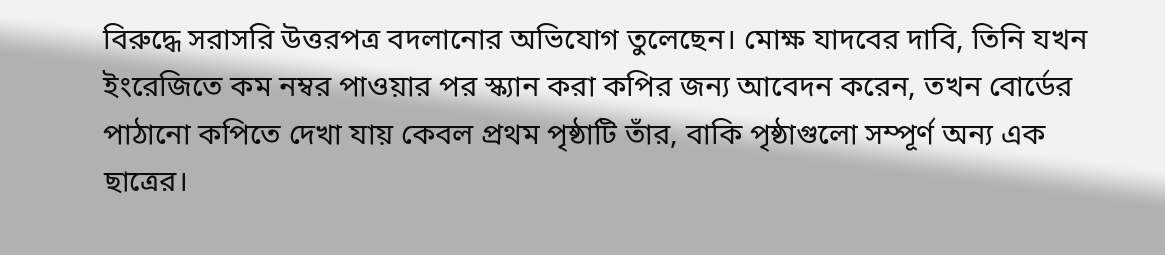বিরুদ্ধে সরাসরি উত্তরপত্র বদলানোর অভিযোগ তুলেছেন। মোক্ষ যাদবের দাবি, তিনি যখন ইংরেজিতে কম নম্বর পাওয়ার পর স্ক্যান করা কপির জন্য আবেদন করেন, তখন বোর্ডের পাঠানো কপিতে দেখা যায় কেবল প্রথম পৃষ্ঠাটি তাঁর, বাকি পৃষ্ঠাগুলো সম্পূর্ণ অন্য এক ছাত্রের।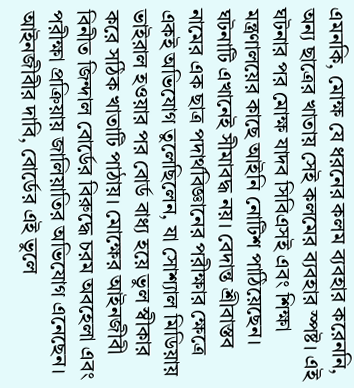এমনকি, মোক্ষ যে ধরনের কলম ব্যবহার করেননি, অন্য ছাত্রের খাতায় সেই কলমের ব্যবহার স্পষ্ট। এই ঘটনার পর মোক্ষ যাদব সিবিএসই এবং শিক্ষা মন্ত্রণালয়ের কাছে আইনি নোটিশ পাঠিয়েছেন।
ঘটনাটি এখানেই সীমাবদ্ধ নয়। বেদান্ত শ্রীবাস্তব নামের এক ছাত্র পদার্থবিজ্ঞানের পরীক্ষার ক্ষেত্রে একই অভিযোগ তুলেছিলেন, যা সোশ্যাল মিডিয়ায় ভাইরাল হওয়ার পর বোর্ড বাধ্য হয়ে ভুল স্বীকার করে সঠিক খাতাটি পাঠায়। মোক্ষের আইনজীবী বিনীত জিন্দাল বোর্ডের বিরুদ্ধে চরম অবহেলা এবং পরীক্ষা প্রক্রিয়ায় জালিয়াতির অভিযোগ এনেছেন। আইনজীবীর দাবি, বোর্ডের এই ভুলে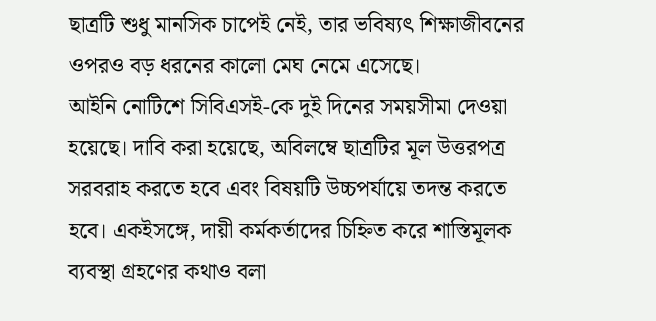ছাত্রটি শুধু মানসিক চাপেই নেই, তার ভবিষ্যৎ শিক্ষাজীবনের ওপরও বড় ধরনের কালো মেঘ নেমে এসেছে।
আইনি নোটিশে সিবিএসই-কে দুই দিনের সময়সীমা দেওয়া হয়েছে। দাবি করা হয়েছে, অবিলম্বে ছাত্রটির মূল উত্তরপত্র সরবরাহ করতে হবে এবং বিষয়টি উচ্চপর্যায়ে তদন্ত করতে হবে। একইসঙ্গে, দায়ী কর্মকর্তাদের চিহ্নিত করে শাস্তিমূলক ব্যবস্থা গ্রহণের কথাও বলা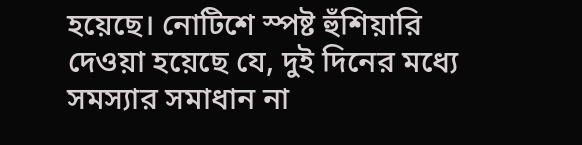হয়েছে। নোটিশে স্পষ্ট হুঁশিয়ারি দেওয়া হয়েছে যে, দুই দিনের মধ্যে সমস্যার সমাধান না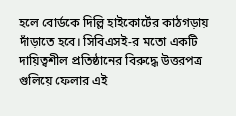হলে বোর্ডকে দিল্লি হাইকোর্টের কাঠগড়ায় দাঁড়াতে হবে। সিবিএসই-র মতো একটি দায়িত্বশীল প্রতিষ্ঠানের বিরুদ্ধে উত্তরপত্র গুলিয়ে ফেলার এই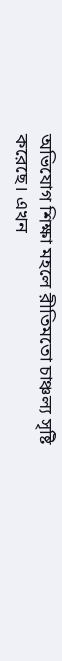অভিযোগ শিক্ষা মহলে রীতিমতো চাঞ্চল্য সৃষ্টি করেছে। এখন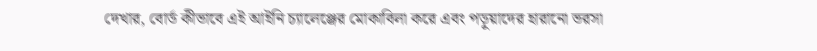দেখার, বোর্ড কীভাবে এই আইনি চ্যালেঞ্জের মোকাবিলা করে এবং পড়ুয়াদের হারানো ভরসা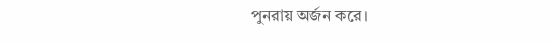পুনরায় অর্জন করে।